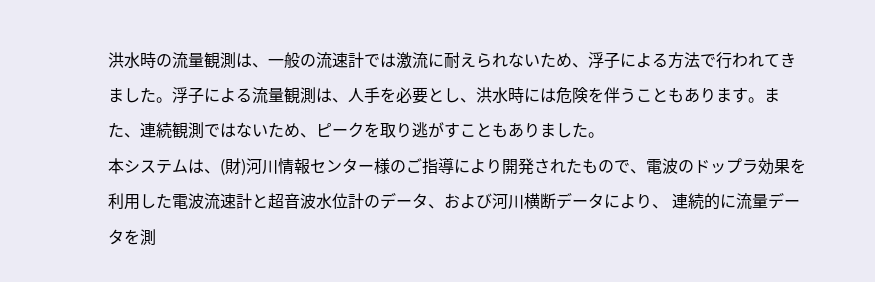洪水時の流量観測は、一般の流速計では激流に耐えられないため、浮子による方法で行われてきました。浮子による流量観測は、人手を必要とし、洪水時には危険を伴うこともあります。また、連続観測ではないため、ピークを取り逃がすこともありました。
本システムは、(財)河川情報センター様のご指導により開発されたもので、電波のドップラ効果を利用した電波流速計と超音波水位計のデータ、および河川横断データにより、 連続的に流量データを測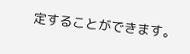定することができます。